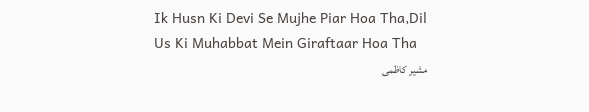Ik Husn Ki Devi Se Mujhe Piar Hoa Tha,Dil Us Ki Muhabbat Mein Giraftaar Hoa Tha
مشیر کاظمی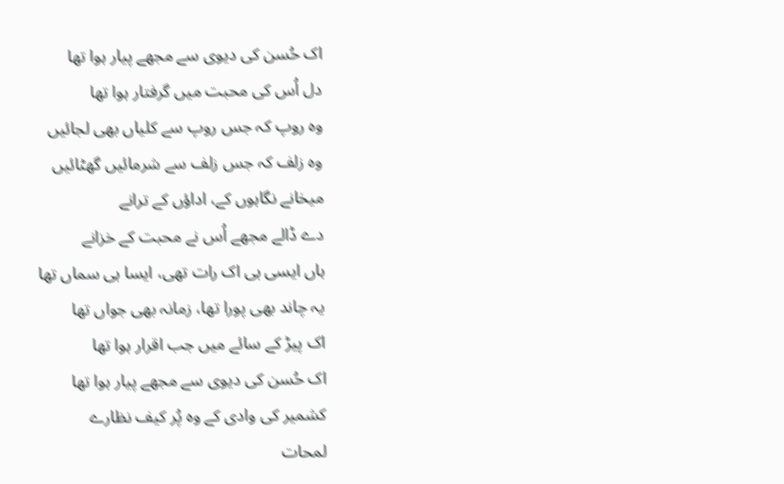اک حُسن کی دیوی سے مجھے پیار ہوا تھا
دل اُس کی محبت میں گرفتار ہوا تھا
وہ روپ کہ جس روپ سے کلیاں بھی لجائیں
وہ زلف کہ جس زلف سے شرمائیں گھٹائیں
میخانے نگاہوں کے، اداؤں کے ترانے
دے ڈالے مجھے اُس نے محبت کے خزانے
ہاں ایسی ہی اک رات تھی، ایسا ہی سماں تھا
یہ چاند بھی پورا تھا، زمانہ بھی جواں تھا
اک پیڑ کے سائے میں جب اقرار ہوا تھا
اک حُسن کی دیوی سے مجھے پیار ہوا تھا
کشمیر کی وادی کے وہ پُر کیف نظارے
لمحات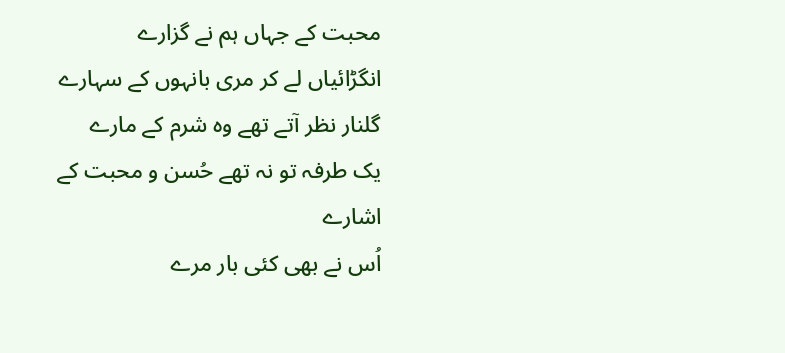محبت کے جہاں ہم نے گزارے
انگڑائیاں لے کر مری بانہوں کے سہارے
گلنار نظر آتے تھے وہ شرم کے مارے
یک طرفہ تو نہ تھے حُسن و محبت کے اشارے
اُس نے بھی کئی بار مرے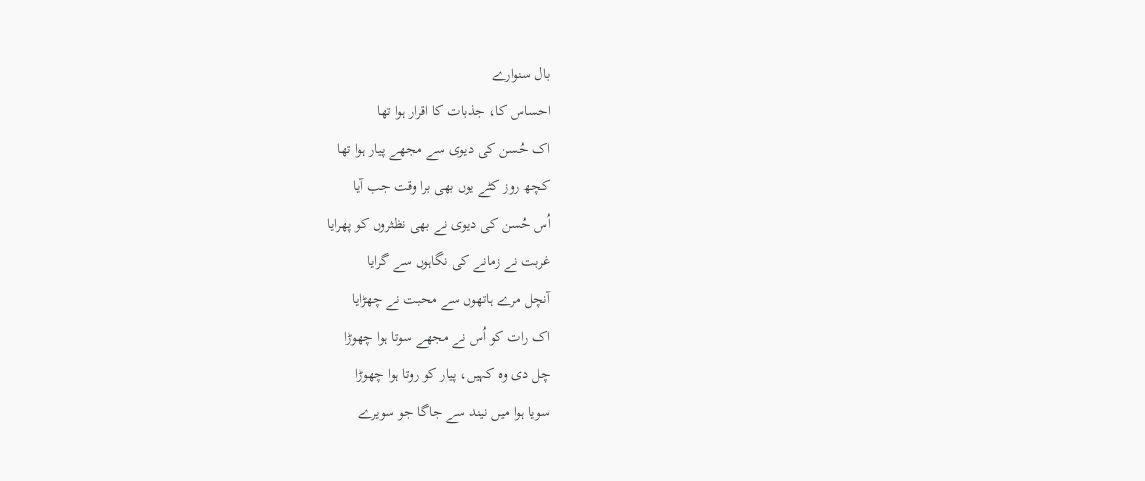بال سنوارے
احساس کا، جذبات کا اقرار ہوا تھا
اک حُسن کی دیوی سے مجھے پیار ہوا تھا
کچھ روز کٹے یوں بھی برا وقت جب آیا
اُس حُسن کی دیوی نے بھی نظثروں کو پھرایا
غربت نے زمانے کی نگاہوں سے گرایا
آنچل مرے ہاتھوں سے محبت نے چھڑایا
اک رات کو اُس نے مجھے سوتا ہوا چھوڑا
چل دی وہ کہیں، پیار کو روتا ہوا چھوڑا
سویا ہوا میں نیند سے جاگا جو سویرے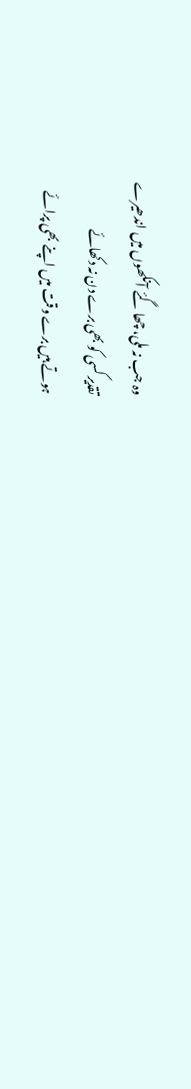وہ جب نہ ملی، چھا گئے آنکھوں میں اندھیرے
تقدیر کسی کو بھی برے دن نہ دکھائے
ہوتے ہیں برے وقت میں اپنے بھی پرائے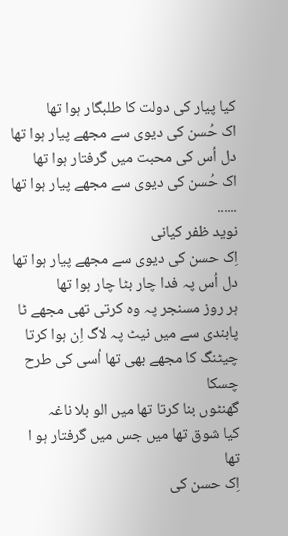کیا پیار کی دولت کا طلبگار ہوا تھا
اک حُسن کی دیوی سے مجھے پیار ہوا تھا
دل اُس کی محبت میں گرفتار ہوا تھا
اک حُسن کی دیوی سے مجھے پیار ہوا تھا
......
نوید ظفر کیانی
اِک حسن کی دیوی سے مجھے پیار ہوا تھا
دل اُس پہ فدا چار بٹا چار ہوا تھا
ہر روز مسنجر پہ وہ کرتی تھی مجھے ٹا
پابندی سے میں نیٹ پہ لاگ اِن ہوا کرتا
چیٹنگ کا مجھے بھی تھا اُسی کی طرح چسکا
گھنٹوں بنا کرتا تھا میں الو بلا ناغہ
کیا شوق تھا میں جس میں گرفتار ہو ا تھا
اِک حسن کی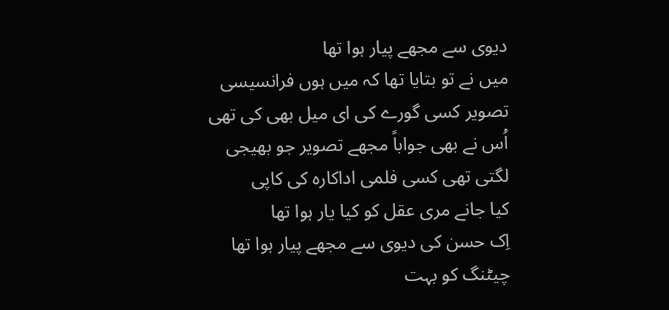دیوی سے مجھے پیار ہوا تھا
میں نے تو بتایا تھا کہ میں ہوں فرانسیسی
تصویر کسی گورے کی ای میل بھی کی تھی
اُس نے بھی جواباً مجھے تصویر جو بھیجی
لگتی تھی کسی فلمی اداکارہ کی کاپی
کیا جانے مری عقل کو کیا یار ہوا تھا
اِک حسن کی دیوی سے مجھے پیار ہوا تھا
چیٹنگ کو بہت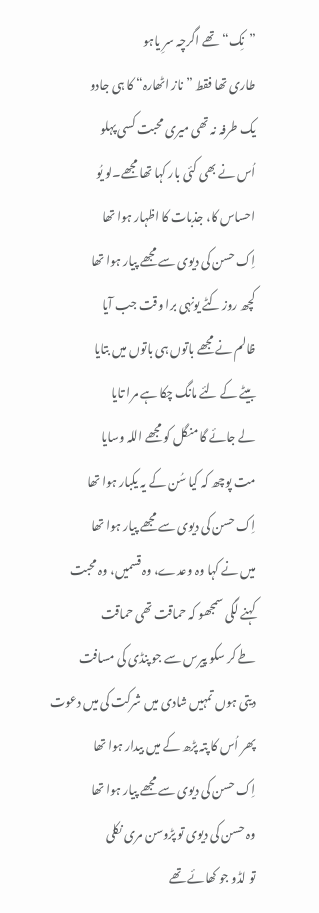”نِک“ تھے اگرچہ سرِ یاہو
طاری تھا فقط ”ناز اٹھارہ“ کا ہی جادو
یک طرفہ نہ تھی میری محبت کسی پہلو
اُس نے بھی کئی بار کہا تھا مجھے۔لو یُو
احساس کا، جذبات کا اظہار ہوا تھا
اِک حسن کی دیوی سے مجھے پیار ہوا تھا
کچھ روز کٹے یونہی برا وقت جب آیا
ظالم نے مجھے باتوں ہی باتوں میں بتایا
بیٹے کے لئے مانگ چکا ہے مرا تایا
لے جائے گا منگل کو مجھے اللہ وسایا
مت پوچھ کہ کیا سُن کے یہ یکبار ہوا تھا
اِک حسن کی دیوی سے مجھے پیار ہوا تھا
میں نے کہا وہ وعدے، وہ قسمیں، وہ محبت
کہنے لگی سمجھو کہ حماقت تھی حماقت
طے کر سکو پیرس سے جو پنڈی کی مسافت
دیتی ہوں تمہیں شادی میں شرکت کی میں دعوت
پھر اُس کا پتہ پڑھ کے میں بیدار ہوا تھا
اِک حسن کی دیوی سے مجھے پیار ہوا تھا
وہ حسن کی دیوی تو پڑوسن مری نکلی
تو لڈو جو کھائے تھے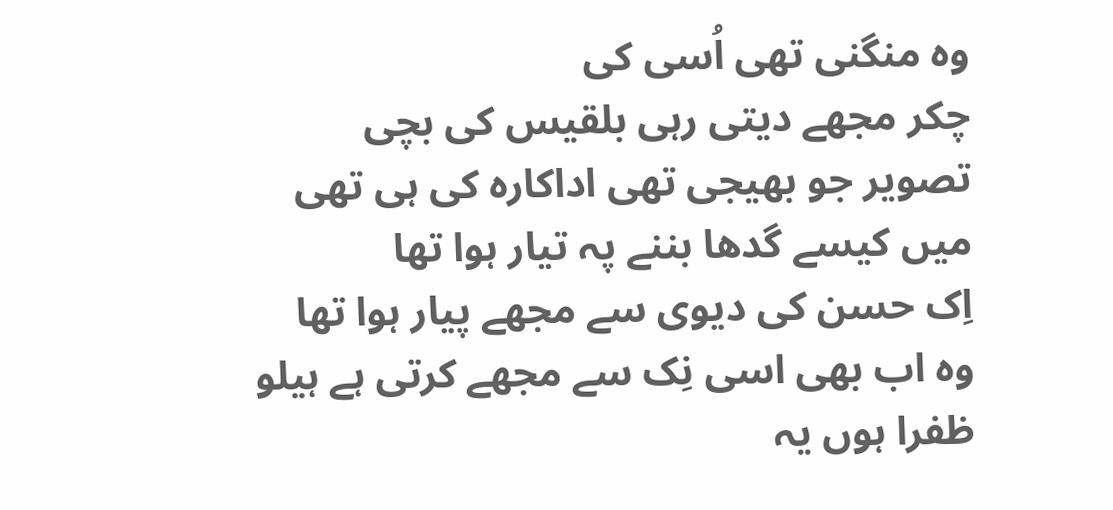وہ منگنی تھی اُسی کی
چکر مجھے دیتی رہی بلقیس کی بچی
تصویر جو بھیجی تھی اداکارہ کی ہی تھی
میں کیسے گدھا بننے پہ تیار ہوا تھا
اِک حسن کی دیوی سے مجھے پیار ہوا تھا
وہ اب بھی اسی نِک سے مجھے کرتی ہے ہیلو
ظفرا ہوں یہ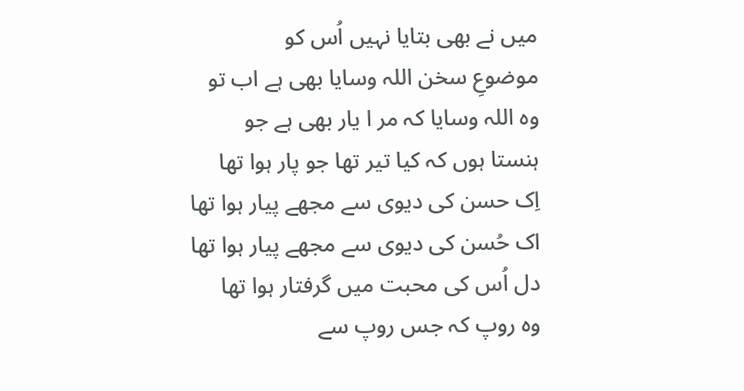میں نے بھی بتایا نہیں اُس کو
موضوعِ سخن اللہ وسایا بھی ہے اب تو
وہ اللہ وسایا کہ مر ا یار بھی ہے جو
ہنستا ہوں کہ کیا تیر تھا جو پار ہوا تھا
اِک حسن کی دیوی سے مجھے پیار ہوا تھا
اک حُسن کی دیوی سے مجھے پیار ہوا تھا
دل اُس کی محبت میں گرفتار ہوا تھا
وہ روپ کہ جس روپ سے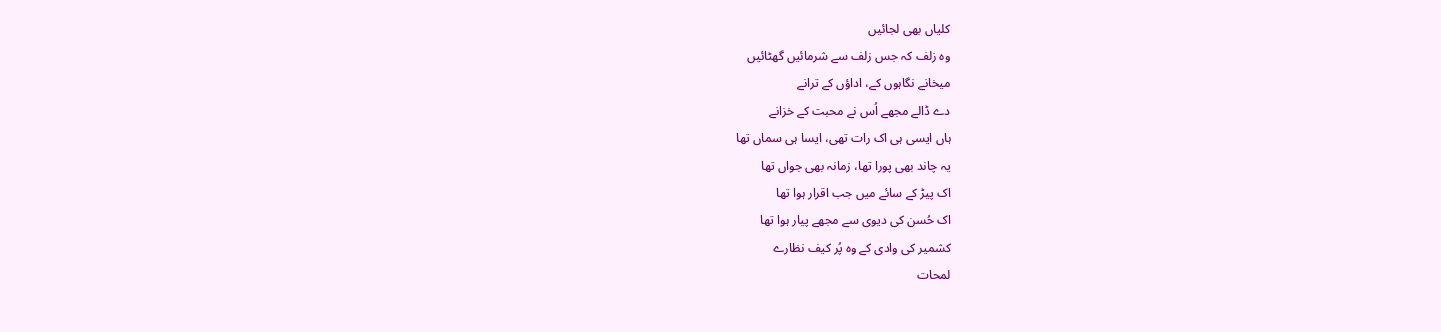کلیاں بھی لجائیں
وہ زلف کہ جس زلف سے شرمائیں گھٹائیں
میخانے نگاہوں کے، اداؤں کے ترانے
دے ڈالے مجھے اُس نے محبت کے خزانے
ہاں ایسی ہی اک رات تھی، ایسا ہی سماں تھا
یہ چاند بھی پورا تھا، زمانہ بھی جواں تھا
اک پیڑ کے سائے میں جب اقرار ہوا تھا
اک حُسن کی دیوی سے مجھے پیار ہوا تھا
کشمیر کی وادی کے وہ پُر کیف نظارے
لمحات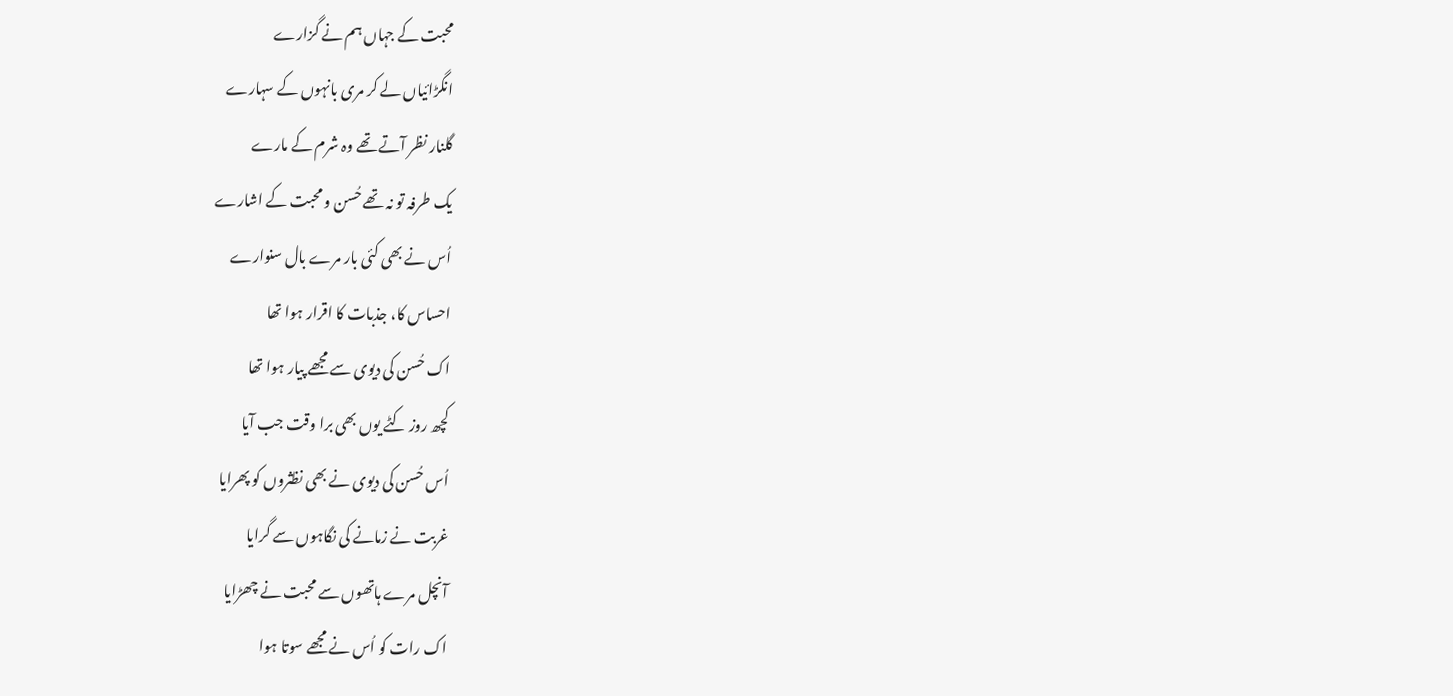محبت کے جہاں ہم نے گزارے
انگڑائیاں لے کر مری بانہوں کے سہارے
گلنار نظر آتے تھے وہ شرم کے مارے
یک طرفہ تو نہ تھے حُسن و محبت کے اشارے
اُس نے بھی کئی بار مرے بال سنوارے
احساس کا، جذبات کا اقرار ہوا تھا
اک حُسن کی دیوی سے مجھے پیار ہوا تھا
کچھ روز کٹے یوں بھی برا وقت جب آیا
اُس حُسن کی دیوی نے بھی نظثروں کو پھرایا
غربت نے زمانے کی نگاہوں سے گرایا
آنچل مرے ہاتھوں سے محبت نے چھڑایا
اک رات کو اُس نے مجھے سوتا ہوا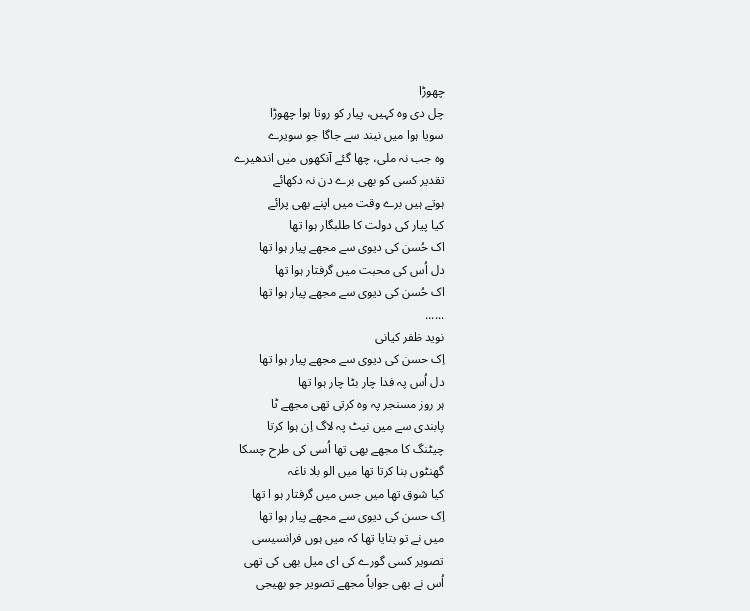چھوڑا
چل دی وہ کہیں، پیار کو روتا ہوا چھوڑا
سویا ہوا میں نیند سے جاگا جو سویرے
وہ جب نہ ملی، چھا گئے آنکھوں میں اندھیرے
تقدیر کسی کو بھی برے دن نہ دکھائے
ہوتے ہیں برے وقت میں اپنے بھی پرائے
کیا پیار کی دولت کا طلبگار ہوا تھا
اک حُسن کی دیوی سے مجھے پیار ہوا تھا
دل اُس کی محبت میں گرفتار ہوا تھا
اک حُسن کی دیوی سے مجھے پیار ہوا تھا
......
نوید ظفر کیانی
اِک حسن کی دیوی سے مجھے پیار ہوا تھا
دل اُس پہ فدا چار بٹا چار ہوا تھا
ہر روز مسنجر پہ وہ کرتی تھی مجھے ٹا
پابندی سے میں نیٹ پہ لاگ اِن ہوا کرتا
چیٹنگ کا مجھے بھی تھا اُسی کی طرح چسکا
گھنٹوں بنا کرتا تھا میں الو بلا ناغہ
کیا شوق تھا میں جس میں گرفتار ہو ا تھا
اِک حسن کی دیوی سے مجھے پیار ہوا تھا
میں نے تو بتایا تھا کہ میں ہوں فرانسیسی
تصویر کسی گورے کی ای میل بھی کی تھی
اُس نے بھی جواباً مجھے تصویر جو بھیجی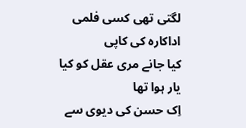لگتی تھی کسی فلمی اداکارہ کی کاپی
کیا جانے مری عقل کو کیا یار ہوا تھا
اِک حسن کی دیوی سے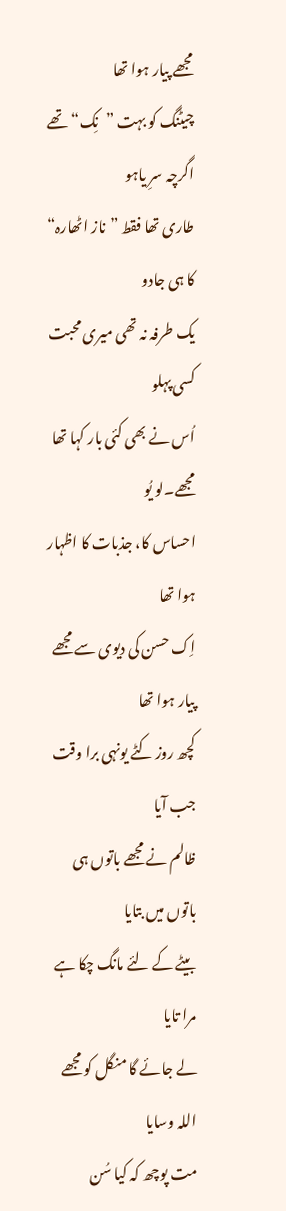مجھے پیار ہوا تھا
چیٹنگ کو بہت ”نِک“ تھے اگرچہ سرِ یاہو
طاری تھا فقط ”ناز اٹھارہ“ کا ہی جادو
یک طرفہ نہ تھی میری محبت کسی پہلو
اُس نے بھی کئی بار کہا تھا مجھے۔لو یُو
احساس کا، جذبات کا اظہار ہوا تھا
اِک حسن کی دیوی سے مجھے پیار ہوا تھا
کچھ روز کٹے یونہی برا وقت جب آیا
ظالم نے مجھے باتوں ہی باتوں میں بتایا
بیٹے کے لئے مانگ چکا ہے مرا تایا
لے جائے گا منگل کو مجھے اللہ وسایا
مت پوچھ کہ کیا سُن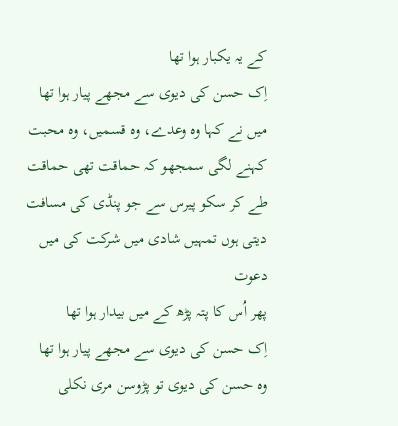کے یہ یکبار ہوا تھا
اِک حسن کی دیوی سے مجھے پیار ہوا تھا
میں نے کہا وہ وعدے، وہ قسمیں، وہ محبت
کہنے لگی سمجھو کہ حماقت تھی حماقت
طے کر سکو پیرس سے جو پنڈی کی مسافت
دیتی ہوں تمہیں شادی میں شرکت کی میں دعوت
پھر اُس کا پتہ پڑھ کے میں بیدار ہوا تھا
اِک حسن کی دیوی سے مجھے پیار ہوا تھا
وہ حسن کی دیوی تو پڑوسن مری نکلی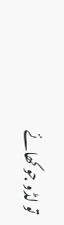تو لڈو جو کھائے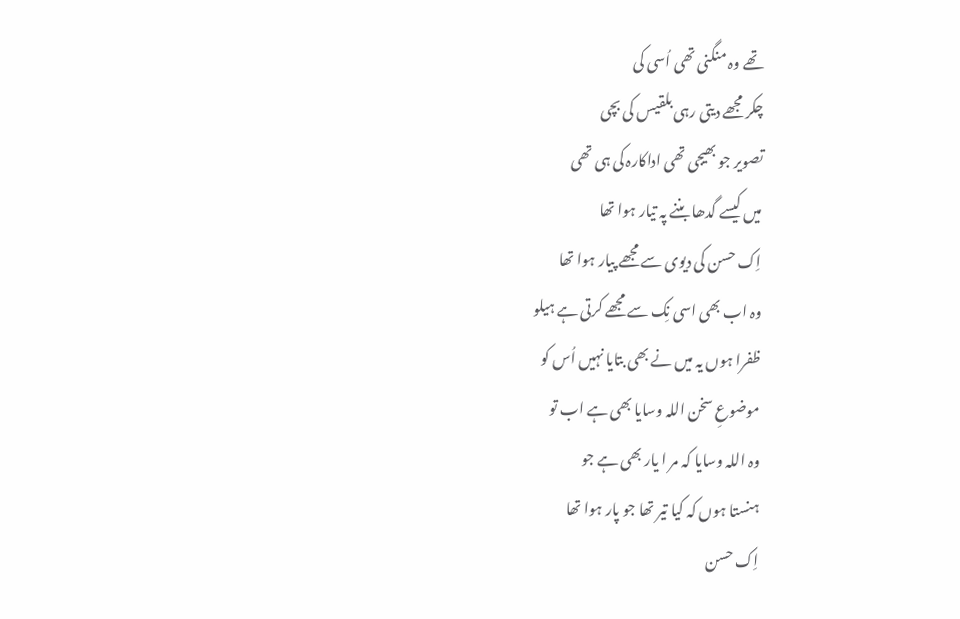تھے وہ منگنی تھی اُسی کی
چکر مجھے دیتی رہی بلقیس کی بچی
تصویر جو بھیجی تھی اداکارہ کی ہی تھی
میں کیسے گدھا بننے پہ تیار ہوا تھا
اِک حسن کی دیوی سے مجھے پیار ہوا تھا
وہ اب بھی اسی نِک سے مجھے کرتی ہے ہیلو
ظفرا ہوں یہ میں نے بھی بتایا نہیں اُس کو
موضوعِ سخن اللہ وسایا بھی ہے اب تو
وہ اللہ وسایا کہ مر ا یار بھی ہے جو
ہنستا ہوں کہ کیا تیر تھا جو پار ہوا تھا
اِک حسن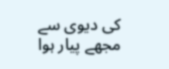کی دیوی سے مجھے پیار ہوا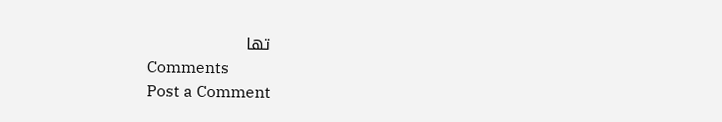تھا
Comments
Post a Comment